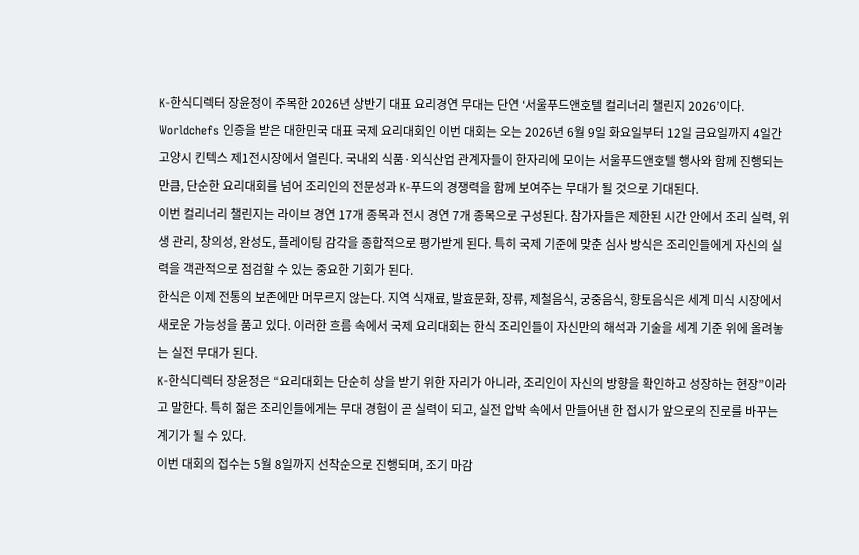K-한식디렉터 장윤정이 주목한 2026년 상반기 대표 요리경연 무대는 단연 ‘서울푸드앤호텔 컬리너리 챌린지 2026’이다.
Worldchefs 인증을 받은 대한민국 대표 국제 요리대회인 이번 대회는 오는 2026년 6월 9일 화요일부터 12일 금요일까지 4일간 고양시 킨텍스 제1전시장에서 열린다. 국내외 식품·외식산업 관계자들이 한자리에 모이는 서울푸드앤호텔 행사와 함께 진행되는 만큼, 단순한 요리대회를 넘어 조리인의 전문성과 K-푸드의 경쟁력을 함께 보여주는 무대가 될 것으로 기대된다.
이번 컬리너리 챌린지는 라이브 경연 17개 종목과 전시 경연 7개 종목으로 구성된다. 참가자들은 제한된 시간 안에서 조리 실력, 위생 관리, 창의성, 완성도, 플레이팅 감각을 종합적으로 평가받게 된다. 특히 국제 기준에 맞춘 심사 방식은 조리인들에게 자신의 실력을 객관적으로 점검할 수 있는 중요한 기회가 된다.
한식은 이제 전통의 보존에만 머무르지 않는다. 지역 식재료, 발효문화, 장류, 제철음식, 궁중음식, 향토음식은 세계 미식 시장에서 새로운 가능성을 품고 있다. 이러한 흐름 속에서 국제 요리대회는 한식 조리인들이 자신만의 해석과 기술을 세계 기준 위에 올려놓는 실전 무대가 된다.
K-한식디렉터 장윤정은 “요리대회는 단순히 상을 받기 위한 자리가 아니라, 조리인이 자신의 방향을 확인하고 성장하는 현장”이라고 말한다. 특히 젊은 조리인들에게는 무대 경험이 곧 실력이 되고, 실전 압박 속에서 만들어낸 한 접시가 앞으로의 진로를 바꾸는 계기가 될 수 있다.
이번 대회의 접수는 5월 8일까지 선착순으로 진행되며, 조기 마감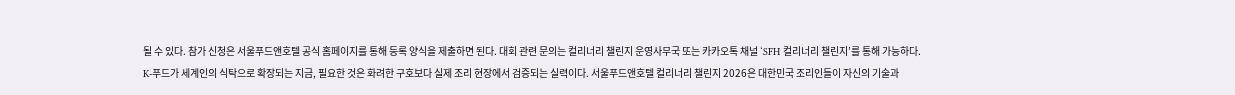될 수 있다. 참가 신청은 서울푸드앤호텔 공식 홈페이지를 통해 등록 양식을 제출하면 된다. 대회 관련 문의는 컬리너리 챌린지 운영사무국 또는 카카오톡 채널 ‘SFH 컬리너리 챌린지’를 통해 가능하다.
K-푸드가 세계인의 식탁으로 확장되는 지금, 필요한 것은 화려한 구호보다 실제 조리 현장에서 검증되는 실력이다. 서울푸드앤호텔 컬리너리 챌린지 2026은 대한민국 조리인들이 자신의 기술과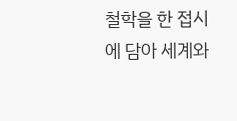철학을 한 접시에 담아 세계와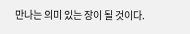만나는 의미 있는 장이 될 것이다.